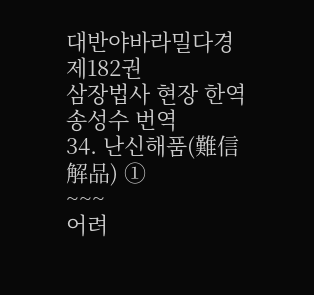대반야바라밀다경 제182권
삼장법사 현장 한역
송성수 번역
34. 난신해품(難信解品) ①
~~~
어려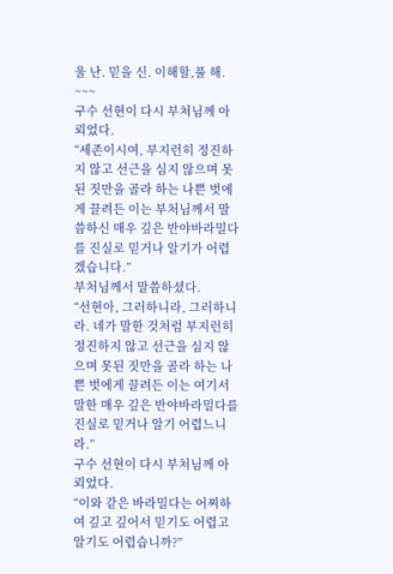울 난. 믿을 신. 이해할,풀 해.
~~~
구수 선현이 다시 부처님께 아뢰었다.
“세존이시여, 부지런히 정진하지 않고 선근을 심지 않으며 못된 짓만을 골라 하는 나쁜 벗에게 끌려든 이는 부처님께서 말씀하신 매우 깊은 반야바라밀다를 진실로 믿거나 알기가 어렵겠습니다.”
부처님께서 말씀하셨다.
“선현아, 그러하니라, 그러하니라. 네가 말한 것처럼 부지런히 정진하지 않고 선근을 심지 않으며 못된 짓만을 골라 하는 나쁜 벗에게 끌려든 이는 여기서 말한 매우 깊은 반야바라밀다를 진실로 믿거나 알기 어렵느니라.”
구수 선현이 다시 부처님께 아뢰었다.
“이와 같은 바라밀다는 어찌하여 깊고 깊어서 믿기도 어렵고 알기도 어렵습니까?”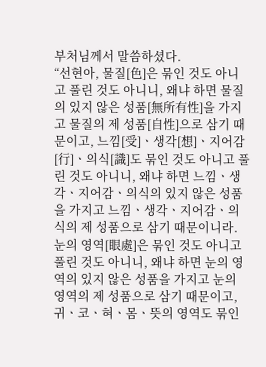부처님께서 말씀하셨다.
“선현아, 물질[色]은 묶인 것도 아니고 풀린 것도 아니니, 왜냐 하면 물질의 있지 않은 성품[無所有性]을 가지고 물질의 제 성품[自性]으로 삼기 때문이고, 느낌[受]ㆍ생각[想]ㆍ지어감[行]ㆍ의식[識]도 묶인 것도 아니고 풀린 것도 아니니, 왜냐 하면 느낌ㆍ생각ㆍ지어감ㆍ의식의 있지 않은 성품을 가지고 느낌ㆍ생각ㆍ지어감ㆍ의식의 제 성품으로 삼기 때문이니라.
눈의 영역[眼處]은 묶인 것도 아니고 풀린 것도 아니니, 왜냐 하면 눈의 영역의 있지 않은 성품을 가지고 눈의 영역의 제 성품으로 삼기 때문이고, 귀ㆍ코ㆍ혀ㆍ몸ㆍ뜻의 영역도 묶인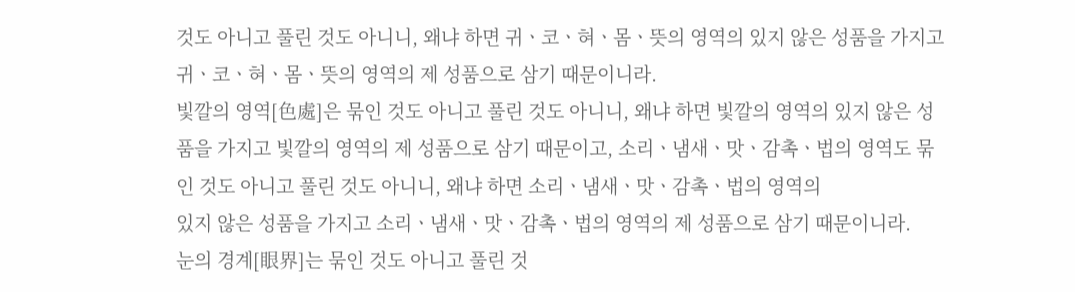것도 아니고 풀린 것도 아니니, 왜냐 하면 귀ㆍ코ㆍ혀ㆍ몸ㆍ뜻의 영역의 있지 않은 성품을 가지고 귀ㆍ코ㆍ혀ㆍ몸ㆍ뜻의 영역의 제 성품으로 삼기 때문이니라.
빛깔의 영역[色處]은 묶인 것도 아니고 풀린 것도 아니니, 왜냐 하면 빛깔의 영역의 있지 않은 성품을 가지고 빛깔의 영역의 제 성품으로 삼기 때문이고, 소리ㆍ냄새ㆍ맛ㆍ감촉ㆍ법의 영역도 묶인 것도 아니고 풀린 것도 아니니, 왜냐 하면 소리ㆍ냄새ㆍ맛ㆍ감촉ㆍ법의 영역의
있지 않은 성품을 가지고 소리ㆍ냄새ㆍ맛ㆍ감촉ㆍ법의 영역의 제 성품으로 삼기 때문이니라.
눈의 경계[眼界]는 묶인 것도 아니고 풀린 것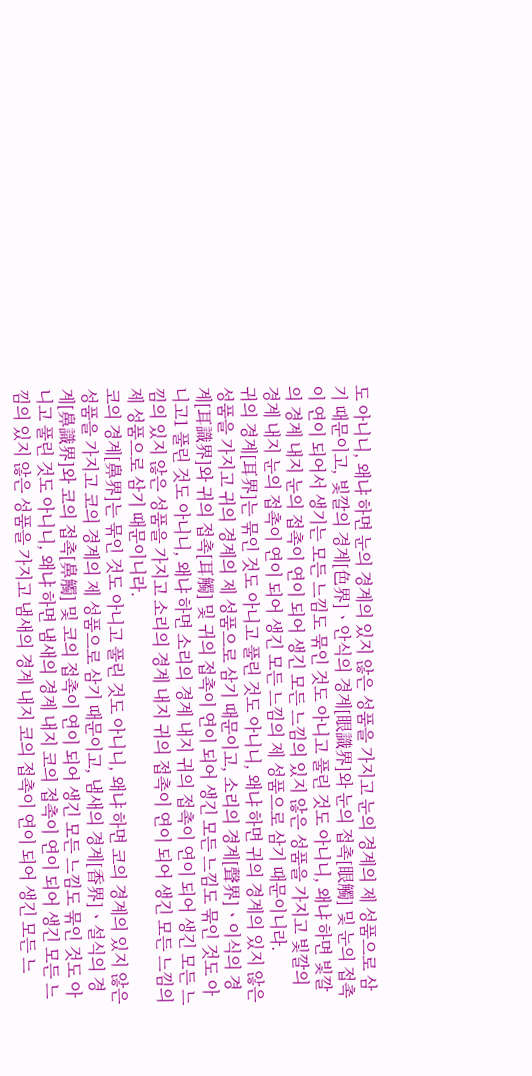도 아니니, 왜냐 하면 눈의 경계의 있지 않은 성품을 가지고 눈의 경계의 제 성품으로 삼기 때문이고, 빛깔의 경계[色界]ㆍ안식의 경계[眼識界]와 눈의 접촉[眼觸] 및 눈의 접촉이 연이 되어서 생기는 모든 느낌도 묶인 것도 아니고 풀린 것도 아니니, 왜냐 하면 빛깔의 경계 내지 눈의 접촉이 연이 되어 생긴 모든 느낌의 있지 않은 성품을 가지고 빛깔의 경계 내지 눈의 접촉이 연이 되어 생긴 모든 느낌의 제 성품으로 삼기 때문이니라.
귀의 경계[耳界]는 묶인 것도 아니고 풀린 것도 아니니, 왜냐 하면 귀의 경계의 있지 않은 성품을 가지고 귀의 경계의 제 성품으로 삼기 때문이고, 소리의 경계[聲界]ㆍ이식의 경계[耳識界]와 귀의 접촉[耳觸] 및 귀의 접촉이 연이 되어 생긴 모든 느낌도 묶인 것도 아니고1 풀린 것도 아니니, 왜냐 하면 소리의 경계 내지 귀의 접촉이 연이 되어 생긴 모든 느낌의 있지 않은 성품을 가지고 소리의 경계 내지 귀의 접촉이 연이 되어 생긴 모든 느낌의 제 성품으로 삼기 때문이니라.
코의 경계[鼻界]는 묶인 것도 아니고 풀린 것도 아니니, 왜냐 하면 코의 경계의 있지 않은 성품을 가지고 코의 경계의 제 성품으로 삼기 때문이고, 냄새의 경계[香界]ㆍ설식의 경계[鼻識界]와 코의 접촉[鼻觸] 및 코의 접촉이 연이 되어 생긴 모든 느낌도 묶인 것도 아니고 풀린 것도 아니니, 왜냐 하면 냄새의 경계 내지 코의 접촉이 연이 되어 생긴 모든 느낌의 있지 않은 성품을 가지고 냄새의 경계 내지 코의 접촉이 연이 되어 생긴 모든 느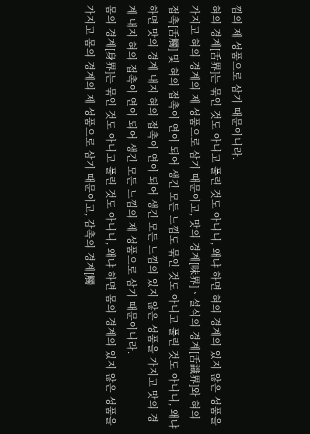낌의 제 성품으로 삼기 때문이니라.
혀의 경계[舌界]는 묶인 것도 아니고 풀린 것도 아니니, 왜냐 하면 혀의 경계의 있지 않은 성품을 가지고 혀의 경계의 제 성품으로 삼기 때문이고, 맛의 경계[味界]ㆍ설식의 경계[舌識界]와 혀의 접촉[舌觸] 및 혀의 접촉이 연이 되어 생긴 모든 느낌도 묶인 것도 아니고 풀린 것도 아니니, 왜냐 하면 맛의 경계 내지 혀의 접촉이 연이 되어 생긴 모든 느낌의 있지 않은 성품을 가지고 맛의 경계 내지 혀의 접촉이 연이 되어 생긴 모든 느낌의 제 성품으로 삼기 때문이니라.
몸의 경계[身界]는 묶인 것도 아니고 풀린 것도 아니니, 왜냐 하면 몸의 경계의 있지 않은 성품을 가지고 몸의 경계의 제 성품으로 삼기 때문이고, 감촉의 경계[觸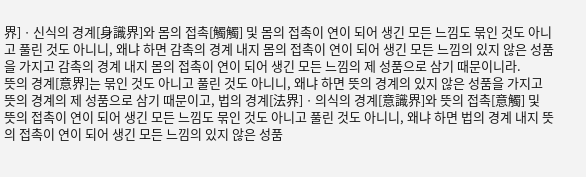界]ㆍ신식의 경계[身識界]와 몸의 접촉[觸觸] 및 몸의 접촉이 연이 되어 생긴 모든 느낌도 묶인 것도 아니고 풀린 것도 아니니, 왜냐 하면 감촉의 경계 내지 몸의 접촉이 연이 되어 생긴 모든 느낌의 있지 않은 성품을 가지고 감촉의 경계 내지 몸의 접촉이 연이 되어 생긴 모든 느낌의 제 성품으로 삼기 때문이니라.
뜻의 경계[意界]는 묶인 것도 아니고 풀린 것도 아니니, 왜냐 하면 뜻의 경계의 있지 않은 성품을 가지고 뜻의 경계의 제 성품으로 삼기 때문이고, 법의 경계[法界]ㆍ의식의 경계[意識界]와 뜻의 접촉[意觸] 및 뜻의 접촉이 연이 되어 생긴 모든 느낌도 묶인 것도 아니고 풀린 것도 아니니, 왜냐 하면 법의 경계 내지 뜻의 접촉이 연이 되어 생긴 모든 느낌의 있지 않은 성품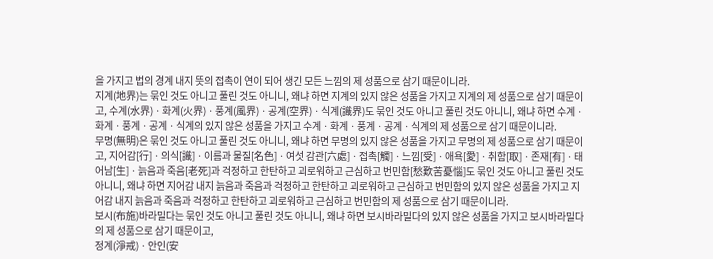을 가지고 법의 경계 내지 뜻의 접촉이 연이 되어 생긴 모든 느낌의 제 성품으로 삼기 때문이니라.
지계(地界)는 묶인 것도 아니고 풀린 것도 아니니, 왜냐 하면 지계의 있지 않은 성품을 가지고 지계의 제 성품으로 삼기 때문이고, 수계(水界)ㆍ화계(火界)ㆍ풍계(風界)ㆍ공계(空界)ㆍ식계(識界)도 묶인 것도 아니고 풀린 것도 아니니, 왜냐 하면 수계ㆍ화계ㆍ풍계ㆍ공계ㆍ식계의 있지 않은 성품을 가지고 수계ㆍ화계ㆍ풍계ㆍ공계ㆍ식계의 제 성품으로 삼기 때문이니라.
무명(無明)은 묶인 것도 아니고 풀린 것도 아니니, 왜냐 하면 무명의 있지 않은 성품을 가지고 무명의 제 성품으로 삼기 때문이고, 지어감[行]ㆍ의식[識]ㆍ이름과 물질[名色]ㆍ여섯 감관[六處]ㆍ접촉[觸]ㆍ느낌[受]ㆍ애욕[愛]ㆍ취함[取]ㆍ존재[有]ㆍ태어남[生]ㆍ늙음과 죽음[老死]과 걱정하고 한탄하고 괴로워하고 근심하고 번민함[愁歎苦憂惱]도 묶인 것도 아니고 풀린 것도 아니니, 왜냐 하면 지어감 내지 늙음과 죽음과 걱정하고 한탄하고 괴로워하고 근심하고 번민함의 있지 않은 성품을 가지고 지어감 내지 늙음과 죽음과 걱정하고 한탄하고 괴로워하고 근심하고 번민함의 제 성품으로 삼기 때문이니라.
보시(布施)바라밀다는 묶인 것도 아니고 풀린 것도 아니니, 왜냐 하면 보시바라밀다의 있지 않은 성품을 가지고 보시바라밀다의 제 성품으로 삼기 때문이고,
정계(淨戒)ㆍ안인(安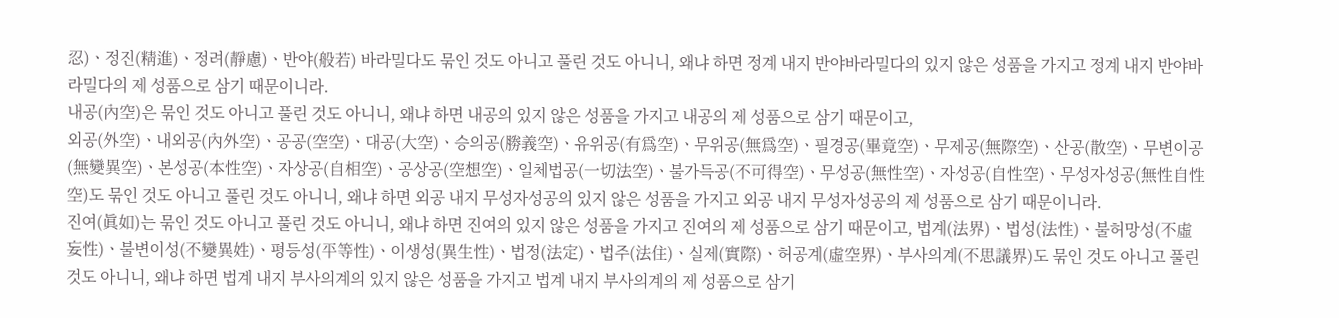忍)ㆍ정진(精進)ㆍ정려(靜慮)ㆍ반야(般若) 바라밀다도 묶인 것도 아니고 풀린 것도 아니니, 왜냐 하면 정계 내지 반야바라밀다의 있지 않은 성품을 가지고 정계 내지 반야바라밀다의 제 성품으로 삼기 때문이니라.
내공(內空)은 묶인 것도 아니고 풀린 것도 아니니, 왜냐 하면 내공의 있지 않은 성품을 가지고 내공의 제 성품으로 삼기 때문이고,
외공(外空)ㆍ내외공(內外空)ㆍ공공(空空)ㆍ대공(大空)ㆍ승의공(勝義空)ㆍ유위공(有爲空)ㆍ무위공(無爲空)ㆍ필경공(畢竟空)ㆍ무제공(無際空)ㆍ산공(散空)ㆍ무변이공(無變異空)ㆍ본성공(本性空)ㆍ자상공(自相空)ㆍ공상공(空想空)ㆍ일체법공(一切法空)ㆍ불가득공(不可得空)ㆍ무성공(無性空)ㆍ자성공(自性空)ㆍ무성자성공(無性自性空)도 묶인 것도 아니고 풀린 것도 아니니, 왜냐 하면 외공 내지 무성자성공의 있지 않은 성품을 가지고 외공 내지 무성자성공의 제 성품으로 삼기 때문이니라.
진여(眞如)는 묶인 것도 아니고 풀린 것도 아니니, 왜냐 하면 진여의 있지 않은 성품을 가지고 진여의 제 성품으로 삼기 때문이고, 법계(法界)ㆍ법성(法性)ㆍ불허망성(不虛妄性)ㆍ불변이성(不變異姓)ㆍ평등성(平等性)ㆍ이생성(異生性)ㆍ법정(法定)ㆍ법주(法住)ㆍ실제(實際)ㆍ허공계(虛空界)ㆍ부사의계(不思議界)도 묶인 것도 아니고 풀린 것도 아니니, 왜냐 하면 법계 내지 부사의계의 있지 않은 성품을 가지고 법계 내지 부사의계의 제 성품으로 삼기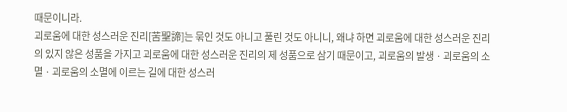때문이니라.
괴로움에 대한 성스러운 진리[苦聖諦]는 묶인 것도 아니고 풀린 것도 아니니, 왜냐 하면 괴로움에 대한 성스러운 진리의 있지 않은 성품을 가지고 괴로움에 대한 성스러운 진리의 제 성품으로 삼기 때문이고, 괴로움의 발생ㆍ괴로움의 소멸ㆍ괴로움의 소멸에 이르는 길에 대한 성스러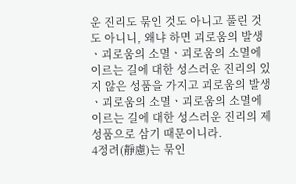운 진리도 묶인 것도 아니고 풀린 것도 아니니, 왜냐 하면 괴로움의 발생ㆍ괴로움의 소멸ㆍ괴로움의 소멸에 이르는 길에 대한 성스러운 진리의 있지 않은 성품을 가지고 괴로움의 발생ㆍ괴로움의 소멸ㆍ괴로움의 소멸에 이르는 길에 대한 성스러운 진리의 제 성품으로 삼기 때문이니라.
4정려(靜慮)는 묶인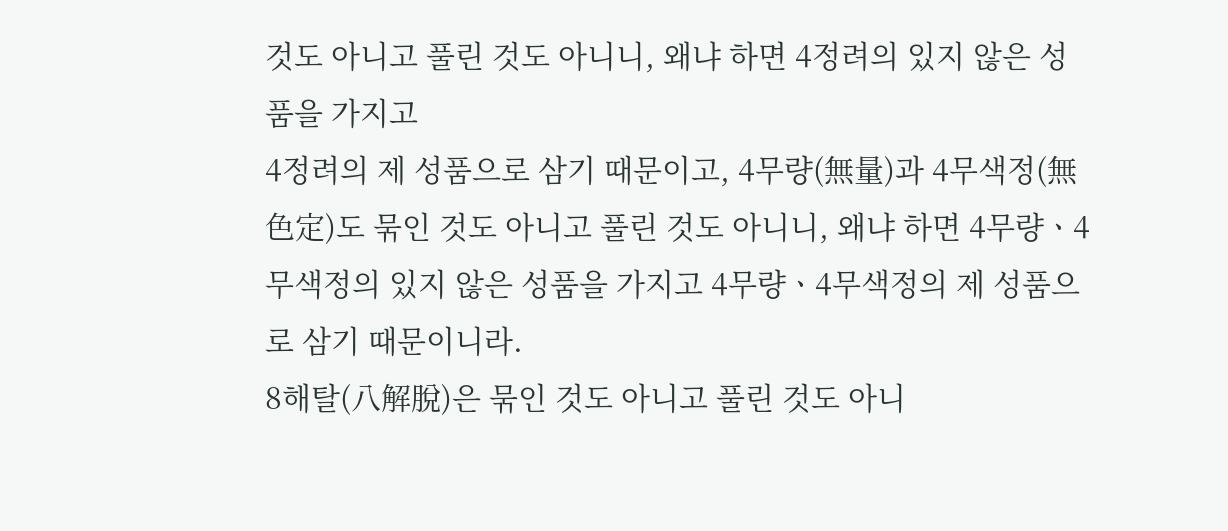것도 아니고 풀린 것도 아니니, 왜냐 하면 4정려의 있지 않은 성품을 가지고
4정려의 제 성품으로 삼기 때문이고, 4무량(無量)과 4무색정(無色定)도 묶인 것도 아니고 풀린 것도 아니니, 왜냐 하면 4무량ㆍ4무색정의 있지 않은 성품을 가지고 4무량ㆍ4무색정의 제 성품으로 삼기 때문이니라.
8해탈(八解脫)은 묶인 것도 아니고 풀린 것도 아니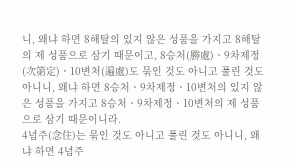니, 왜냐 하면 8해탈의 있지 않은 성품을 가지고 8해탈의 제 성품으로 삼기 때문이고, 8승처(勝處)ㆍ9차제정(次第定)ㆍ10변처(遍處)도 묶인 것도 아니고 풀린 것도 아니니, 왜냐 하면 8승처ㆍ9차제정ㆍ10변처의 있지 않은 성품을 가지고 8승처ㆍ9차제정ㆍ10변처의 제 성품으로 삼기 때문이니라.
4념주(念住)는 묶인 것도 아니고 풀린 것도 아니니, 왜냐 하면 4념주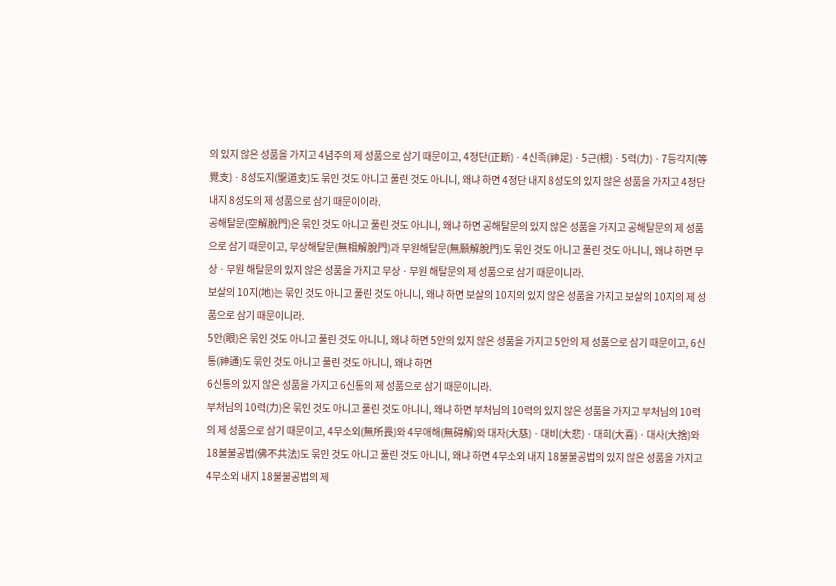의 있지 않은 성품을 가지고 4념주의 제 성품으로 삼기 때문이고, 4정단(正斷)ㆍ4신족(神足)ㆍ5근(根)ㆍ5력(力)ㆍ7등각지(等覺支)ㆍ8성도지(聖道支)도 묶인 것도 아니고 풀린 것도 아니니, 왜냐 하면 4정단 내지 8성도의 있지 않은 성품을 가지고 4정단 내지 8성도의 제 성품으로 삼기 때문이이라.
공해탈문(空解脫門)은 묶인 것도 아니고 풀린 것도 아니니, 왜냐 하면 공해탈문의 있지 않은 성품을 가지고 공해탈문의 제 성품으로 삼기 때문이고, 무상해탈문(無相解脫門)과 무원해탈문(無願解脫門)도 묶인 것도 아니고 풀린 것도 아니니, 왜냐 하면 무상ㆍ무원 해탈문의 있지 않은 성품을 가지고 무상ㆍ무원 해탈문의 제 성품으로 삼기 때문이니라.
보살의 10지(地)는 묶인 것도 아니고 풀린 것도 아니니, 왜냐 하면 보살의 10지의 있지 않은 성품을 가지고 보살의 10지의 제 성품으로 삼기 때문이니라.
5안(眼)은 묶인 것도 아니고 풀린 것도 아니니, 왜냐 하면 5안의 있지 않은 성품을 가지고 5안의 제 성품으로 삼기 때문이고, 6신통(神通)도 묶인 것도 아니고 풀린 것도 아니니, 왜냐 하면
6신통의 있지 않은 성품을 가지고 6신통의 제 성품으로 삼기 때문이니라.
부처님의 10력(力)은 묶인 것도 아니고 풀린 것도 아니니, 왜냐 하면 부처님의 10력의 있지 않은 성품을 가지고 부처님의 10력의 제 성품으로 삼기 때문이고, 4무소외(無所畏)와 4무애해(無碍解)와 대자(大慈)ㆍ대비(大悲)ㆍ대희(大喜)ㆍ대사(大捨)와 18불불공법(佛不共法)도 묶인 것도 아니고 풀린 것도 아니니, 왜냐 하면 4무소외 내지 18불불공법의 있지 않은 성품을 가지고 4무소외 내지 18불불공법의 제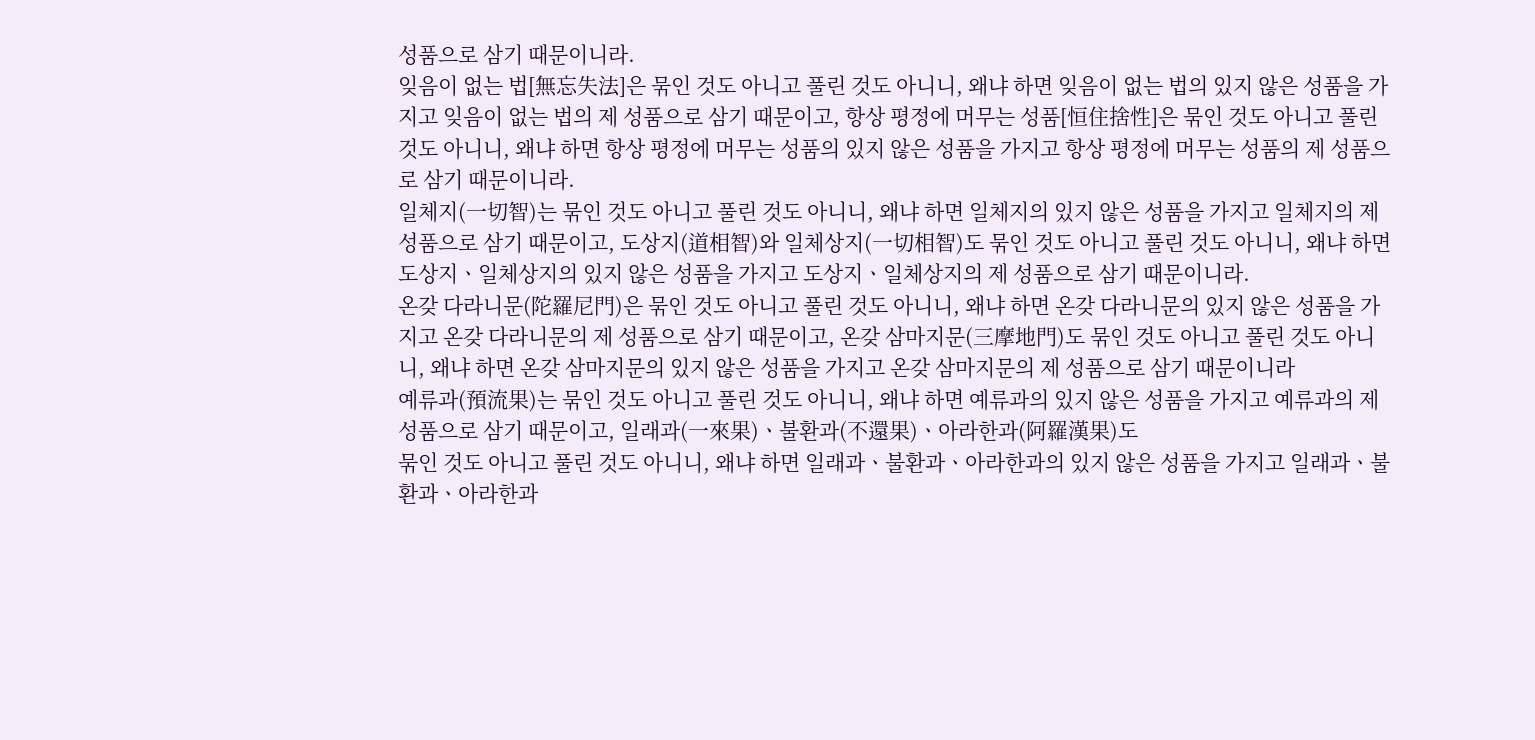성품으로 삼기 때문이니라.
잊음이 없는 법[無忘失法]은 묶인 것도 아니고 풀린 것도 아니니, 왜냐 하면 잊음이 없는 법의 있지 않은 성품을 가지고 잊음이 없는 법의 제 성품으로 삼기 때문이고, 항상 평정에 머무는 성품[恒住捨性]은 묶인 것도 아니고 풀린 것도 아니니, 왜냐 하면 항상 평정에 머무는 성품의 있지 않은 성품을 가지고 항상 평정에 머무는 성품의 제 성품으로 삼기 때문이니라.
일체지(一切智)는 묶인 것도 아니고 풀린 것도 아니니, 왜냐 하면 일체지의 있지 않은 성품을 가지고 일체지의 제 성품으로 삼기 때문이고, 도상지(道相智)와 일체상지(一切相智)도 묶인 것도 아니고 풀린 것도 아니니, 왜냐 하면 도상지ㆍ일체상지의 있지 않은 성품을 가지고 도상지ㆍ일체상지의 제 성품으로 삼기 때문이니라.
온갖 다라니문(陀羅尼門)은 묶인 것도 아니고 풀린 것도 아니니, 왜냐 하면 온갖 다라니문의 있지 않은 성품을 가지고 온갖 다라니문의 제 성품으로 삼기 때문이고, 온갖 삼마지문(三摩地門)도 묶인 것도 아니고 풀린 것도 아니니, 왜냐 하면 온갖 삼마지문의 있지 않은 성품을 가지고 온갖 삼마지문의 제 성품으로 삼기 때문이니라
예류과(預流果)는 묶인 것도 아니고 풀린 것도 아니니, 왜냐 하면 예류과의 있지 않은 성품을 가지고 예류과의 제 성품으로 삼기 때문이고, 일래과(一來果)ㆍ불환과(不還果)ㆍ아라한과(阿羅漢果)도
묶인 것도 아니고 풀린 것도 아니니, 왜냐 하면 일래과ㆍ불환과ㆍ아라한과의 있지 않은 성품을 가지고 일래과ㆍ불환과ㆍ아라한과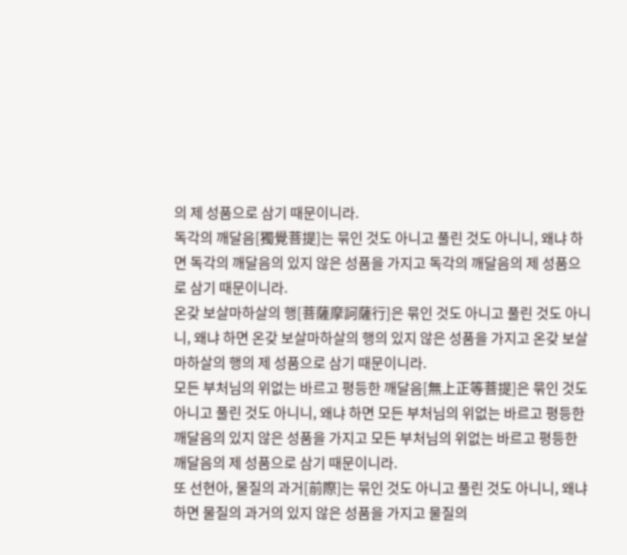의 제 성품으로 삼기 때문이니라.
독각의 깨달음[獨覺菩提]는 묶인 것도 아니고 풀린 것도 아니니, 왜냐 하면 독각의 깨달음의 있지 않은 성품을 가지고 독각의 깨달음의 제 성품으로 삼기 때문이니라.
온갖 보살마하살의 행[菩薩摩訶薩行]은 묶인 것도 아니고 풀린 것도 아니니, 왜냐 하면 온갖 보살마하살의 행의 있지 않은 성품을 가지고 온갖 보살마하살의 행의 제 성품으로 삼기 때문이니라.
모든 부처님의 위없는 바르고 평등한 깨달음[無上正等菩提]은 묶인 것도 아니고 풀린 것도 아니니, 왜냐 하면 모든 부처님의 위없는 바르고 평등한 깨달음의 있지 않은 성품을 가지고 모든 부처님의 위없는 바르고 평등한 깨달음의 제 성품으로 삼기 때문이니라.
또 선현아, 물질의 과거[前際]는 묶인 것도 아니고 풀린 것도 아니니, 왜냐 하면 물질의 과거의 있지 않은 성품을 가지고 물질의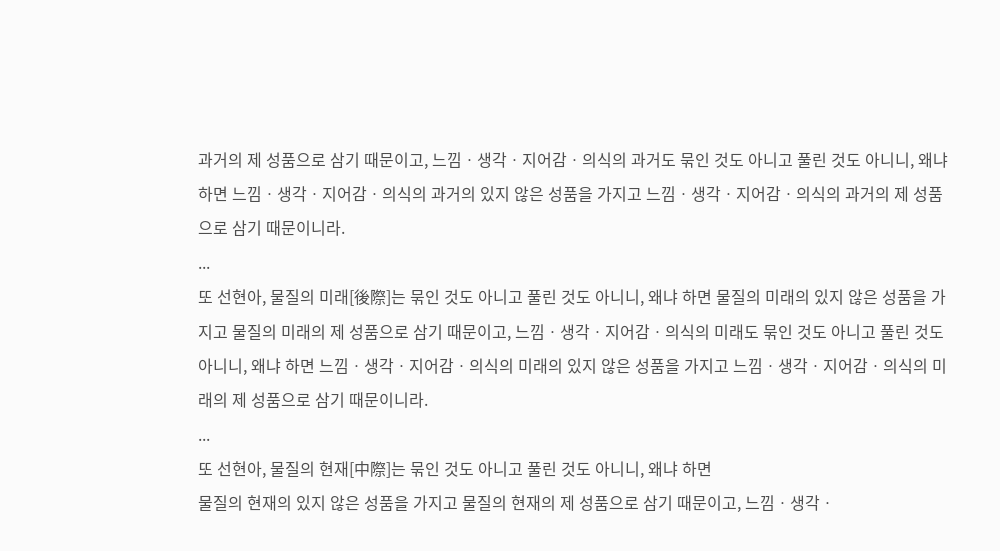과거의 제 성품으로 삼기 때문이고, 느낌ㆍ생각ㆍ지어감ㆍ의식의 과거도 묶인 것도 아니고 풀린 것도 아니니, 왜냐 하면 느낌ㆍ생각ㆍ지어감ㆍ의식의 과거의 있지 않은 성품을 가지고 느낌ㆍ생각ㆍ지어감ㆍ의식의 과거의 제 성품으로 삼기 때문이니라.
...
또 선현아, 물질의 미래[後際]는 묶인 것도 아니고 풀린 것도 아니니, 왜냐 하면 물질의 미래의 있지 않은 성품을 가지고 물질의 미래의 제 성품으로 삼기 때문이고, 느낌ㆍ생각ㆍ지어감ㆍ의식의 미래도 묶인 것도 아니고 풀린 것도 아니니, 왜냐 하면 느낌ㆍ생각ㆍ지어감ㆍ의식의 미래의 있지 않은 성품을 가지고 느낌ㆍ생각ㆍ지어감ㆍ의식의 미래의 제 성품으로 삼기 때문이니라.
...
또 선현아, 물질의 현재[中際]는 묶인 것도 아니고 풀린 것도 아니니, 왜냐 하면
물질의 현재의 있지 않은 성품을 가지고 물질의 현재의 제 성품으로 삼기 때문이고, 느낌ㆍ생각ㆍ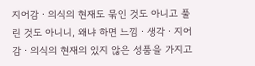지어감ㆍ의식의 현재도 묶인 것도 아니고 풀린 것도 아니니, 왜냐 하면 느낌ㆍ생각ㆍ지어감ㆍ의식의 현재의 있지 않은 성품을 가지고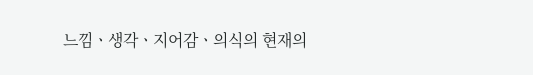느낌ㆍ생각ㆍ지어감ㆍ의식의 현재의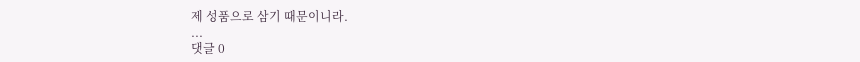제 성품으로 삼기 때문이니라.
...
댓글 0